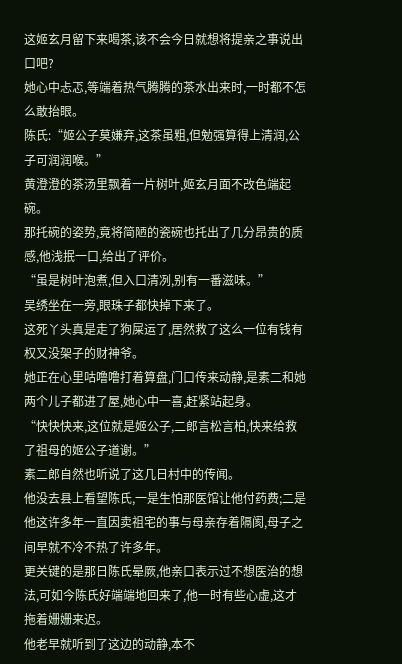这姬玄月留下来喝茶,该不会今日就想将提亲之事说出口吧?
她心中忐忑,等端着热气腾腾的茶水出来时,一时都不怎么敢抬眼。
陈氏:“姬公子莫嫌弃,这茶虽粗,但勉强算得上清润,公子可润润喉。”
黄澄澄的茶汤里飘着一片树叶,姬玄月面不改色端起碗。
那托碗的姿势,竟将简陋的瓷碗也托出了几分昂贵的质感,他浅抿一口,给出了评价。
“虽是树叶泡煮,但入口清冽,别有一番滋味。”
吴绣坐在一旁,眼珠子都快掉下来了。
这死丫头真是走了狗屎运了,居然救了这么一位有钱有权又没架子的财神爷。
她正在心里咕噜噜打着算盘,门口传来动静,是素二和她两个儿子都进了屋,她心中一喜,赶紧站起身。
“快快快来,这位就是姬公子,二郎言松言柏,快来给救了祖母的姬公子道谢。”
素二郎自然也听说了这几日村中的传闻。
他没去县上看望陈氏,一是生怕那医馆让他付药费;二是他这许多年一直因卖祖宅的事与母亲存着隔阂,母子之间早就不冷不热了许多年。
更关键的是那日陈氏晕厥,他亲口表示过不想医治的想法,可如今陈氏好端端地回来了,他一时有些心虚,这才拖着姗姗来迟。
他老早就听到了这边的动静,本不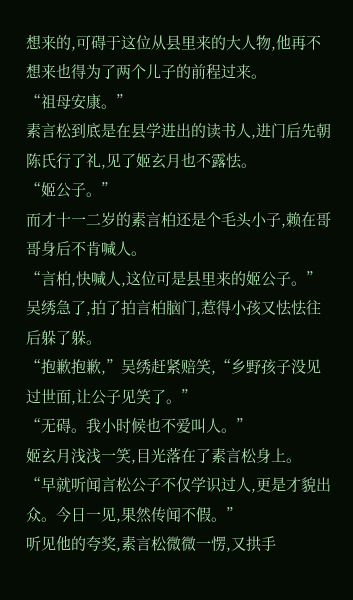想来的,可碍于这位从县里来的大人物,他再不想来也得为了两个儿子的前程过来。
“祖母安康。”
素言松到底是在县学进出的读书人,进门后先朝陈氏行了礼,见了姬玄月也不露怯。
“姬公子。”
而才十一二岁的素言柏还是个毛头小子,赖在哥哥身后不肯喊人。
“言柏,快喊人,这位可是县里来的姬公子。”
吴绣急了,拍了拍言柏脑门,惹得小孩又怯怯往后躲了躲。
“抱歉抱歉,”吴绣赶紧赔笑,“乡野孩子没见过世面,让公子见笑了。”
“无碍。我小时候也不爱叫人。”
姬玄月浅浅一笑,目光落在了素言松身上。
“早就听闻言松公子不仅学识过人,更是才貌出众。今日一见,果然传闻不假。”
听见他的夸奖,素言松微微一愣,又拱手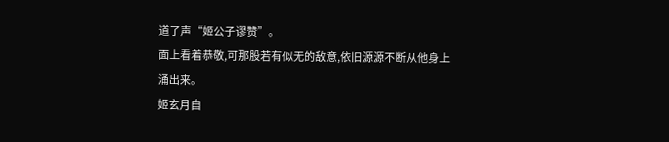道了声“姬公子谬赞”。
面上看着恭敬,可那股若有似无的敌意,依旧源源不断从他身上涌出来。
姬玄月自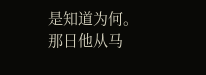是知道为何。
那日他从马